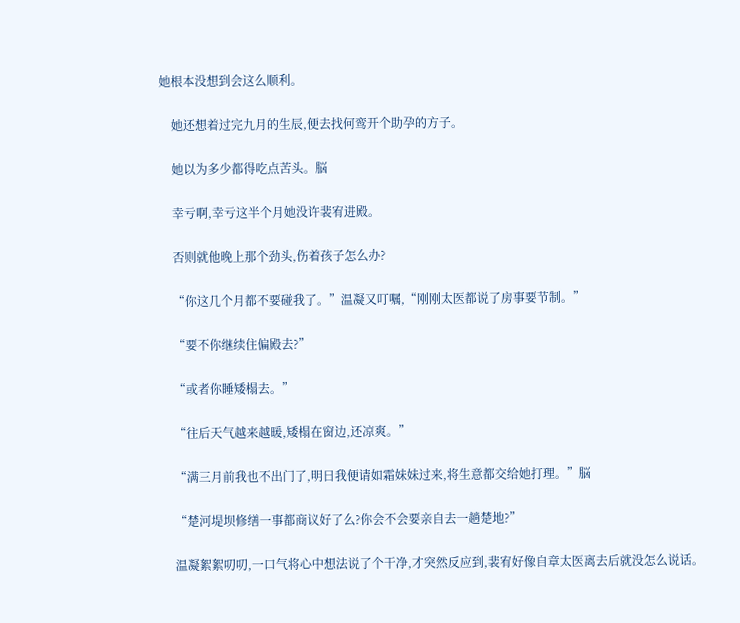她根本没想到会这么顺利。

    她还想着过完九月的生辰,便去找何鸾开个助孕的方子。

    她以为多少都得吃点苦头。脳

    幸亏啊,幸亏这半个月她没许裴宥进殿。

    否则就他晚上那个劲头,伤着孩子怎么办?

    “你这几个月都不要碰我了。”温凝又叮嘱,“刚刚太医都说了房事要节制。”

    “要不你继续住偏殿去?”

    “或者你睡矮榻去。”

    “往后天气越来越暖,矮榻在窗边,还凉爽。”

    “满三月前我也不出门了,明日我便请如霜妹妹过来,将生意都交给她打理。”脳

    “楚河堤坝修缮一事都商议好了么?你会不会要亲自去一趟楚地?”

    温凝絮絮叨叨,一口气将心中想法说了个干净,才突然反应到,裴宥好像自章太医离去后就没怎么说话。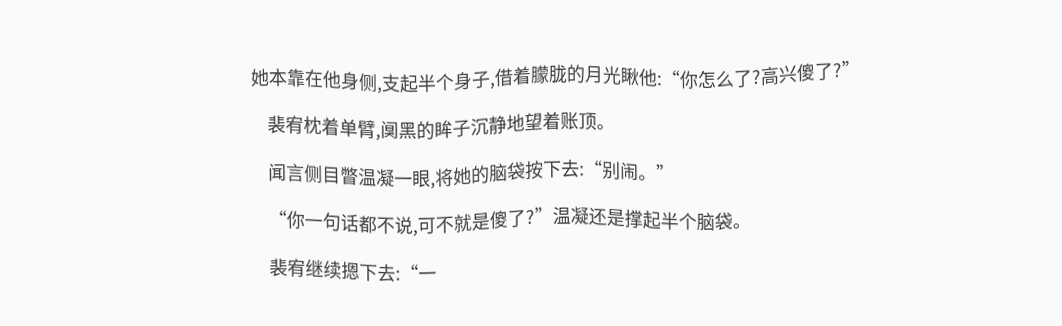她本靠在他身侧,支起半个身子,借着朦胧的月光瞅他:“你怎么了?高兴傻了?”

    裴宥枕着单臂,阒黑的眸子沉静地望着账顶。

    闻言侧目瞥温凝一眼,将她的脑袋按下去:“别闹。”

    “你一句话都不说,可不就是傻了?”温凝还是撑起半个脑袋。

    裴宥继续摁下去:“一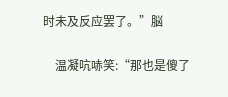时未及反应罢了。”脳

    温凝吭哧笑:“那也是傻了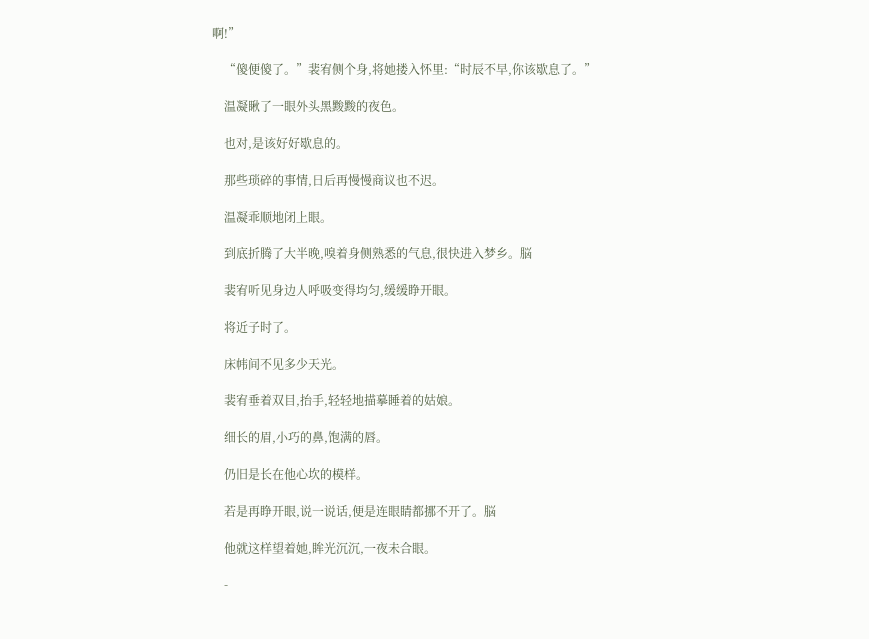啊!”

    “傻便傻了。”裴宥侧个身,将她搂入怀里:“时辰不早,你该歇息了。”

    温凝瞅了一眼外头黑黢黢的夜色。

    也对,是该好好歇息的。

    那些琐碎的事情,日后再慢慢商议也不迟。

    温凝乖顺地闭上眼。

    到底折腾了大半晚,嗅着身侧熟悉的气息,很快进入梦乡。脳

    裴宥听见身边人呼吸变得均匀,缓缓睁开眼。

    将近子时了。

    床帏间不见多少天光。

    裴宥垂着双目,抬手,轻轻地描摹睡着的姑娘。

    细长的眉,小巧的鼻,饱满的唇。

    仍旧是长在他心坎的模样。

    若是再睁开眼,说一说话,便是连眼睛都挪不开了。脳

    他就这样望着她,眸光沉沉,一夜未合眼。

    -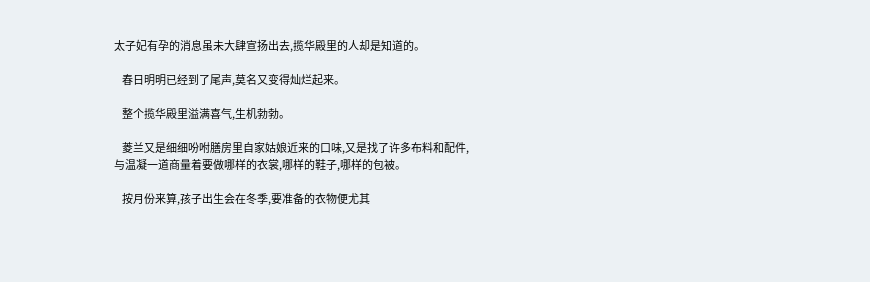太子妃有孕的消息虽未大肆宣扬出去,揽华殿里的人却是知道的。

    春日明明已经到了尾声,莫名又变得灿烂起来。

    整个揽华殿里溢满喜气,生机勃勃。

    菱兰又是细细吩咐膳房里自家姑娘近来的口味,又是找了许多布料和配件,与温凝一道商量着要做哪样的衣裳,哪样的鞋子,哪样的包被。

    按月份来算,孩子出生会在冬季,要准备的衣物便尤其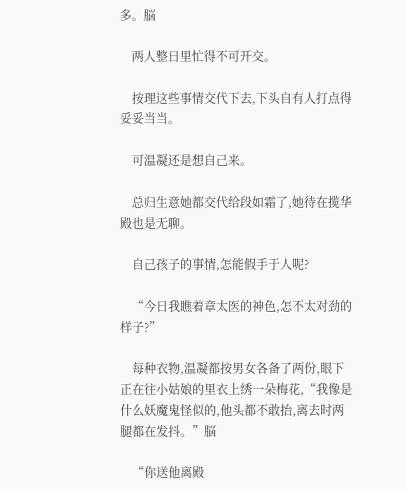多。脳

    两人整日里忙得不可开交。

    按理这些事情交代下去,下头自有人打点得妥妥当当。

    可温凝还是想自己来。

    总归生意她都交代给段如霜了,她待在揽华殿也是无聊。

    自己孩子的事情,怎能假手于人呢?

    “今日我瞧着章太医的神色,怎不太对劲的样子?”

    每种衣物,温凝都按男女各备了两份,眼下正在往小姑娘的里衣上绣一朵梅花,“我像是什么妖魔鬼怪似的,他头都不敢抬,离去时两腿都在发抖。”脳

    “你送他离殿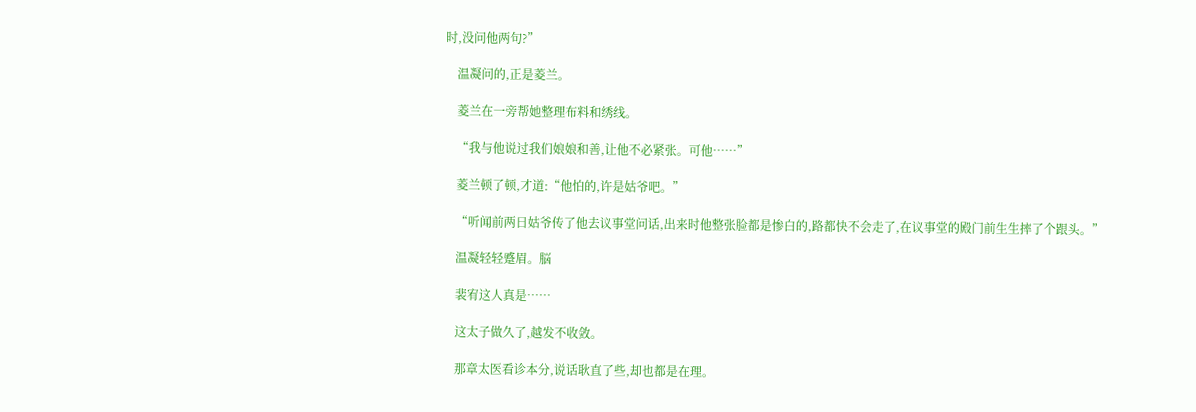时,没问他两句?”

    温凝问的,正是菱兰。

    菱兰在一旁帮她整理布料和绣线。

    “我与他说过我们娘娘和善,让他不必紧张。可他……”

    菱兰顿了顿,才道:“他怕的,许是姑爷吧。”

    “听闻前两日姑爷传了他去议事堂问话,出来时他整张脸都是惨白的,路都快不会走了,在议事堂的殿门前生生摔了个跟头。”

    温凝轻轻蹙眉。脳

    裴宥这人真是……

    这太子做久了,越发不收敛。

    那章太医看诊本分,说话耿直了些,却也都是在理。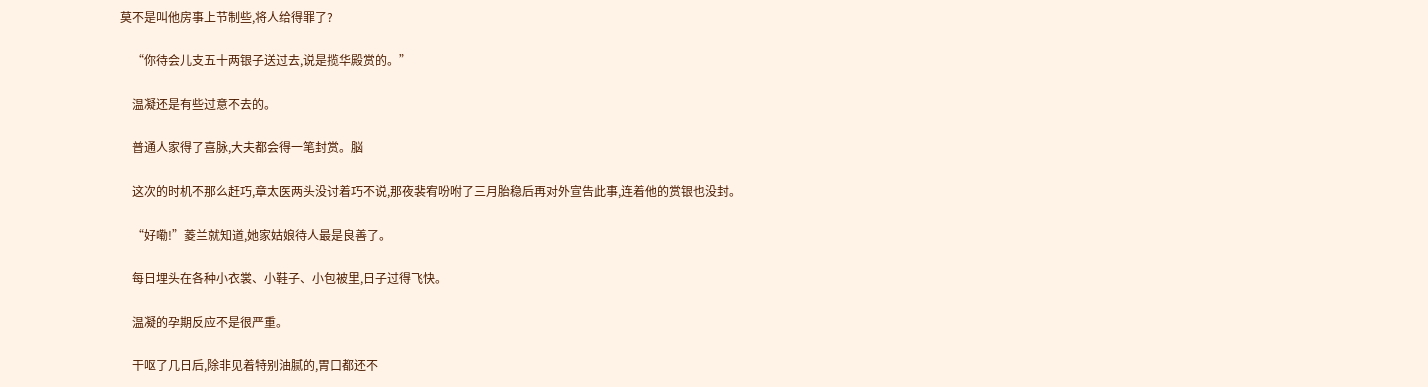莫不是叫他房事上节制些,将人给得罪了?

    “你待会儿支五十两银子送过去,说是揽华殿赏的。”

    温凝还是有些过意不去的。

    普通人家得了喜脉,大夫都会得一笔封赏。脳

    这次的时机不那么赶巧,章太医两头没讨着巧不说,那夜裴宥吩咐了三月胎稳后再对外宣告此事,连着他的赏银也没封。

    “好嘞!”菱兰就知道,她家姑娘待人最是良善了。

    每日埋头在各种小衣裳、小鞋子、小包被里,日子过得飞快。

    温凝的孕期反应不是很严重。

    干呕了几日后,除非见着特别油腻的,胃口都还不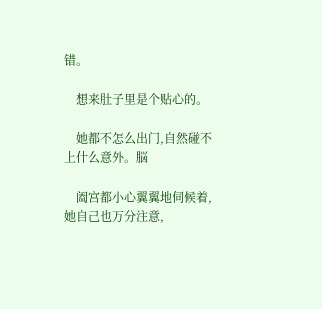错。

    想来肚子里是个贴心的。

    她都不怎么出门,自然碰不上什么意外。脳

    阖宫都小心翼翼地伺候着,她自己也万分注意,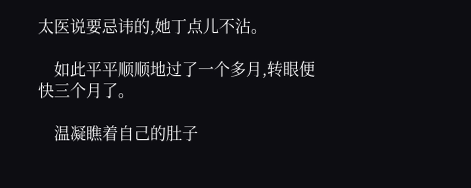太医说要忌讳的,她丁点儿不沾。

    如此平平顺顺地过了一个多月,转眼便快三个月了。

    温凝瞧着自己的肚子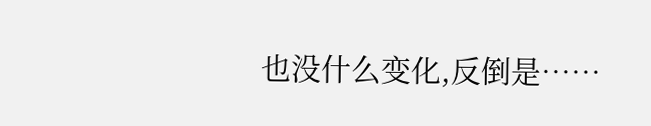也没什么变化,反倒是……